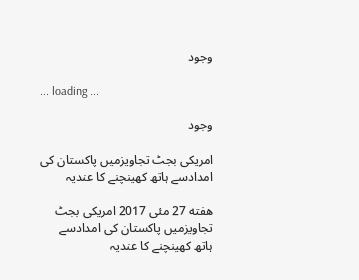وجود

... loading ...

وجود

امریکی بجٹ تجاویزمیں پاکستان کی امدادسے ہاتھ کھینچنے کا عندیہ

هفته 27 مئی 2017 امریکی بجٹ تجاویزمیں پاکستان کی امدادسے ہاتھ کھینچنے کا عندیہ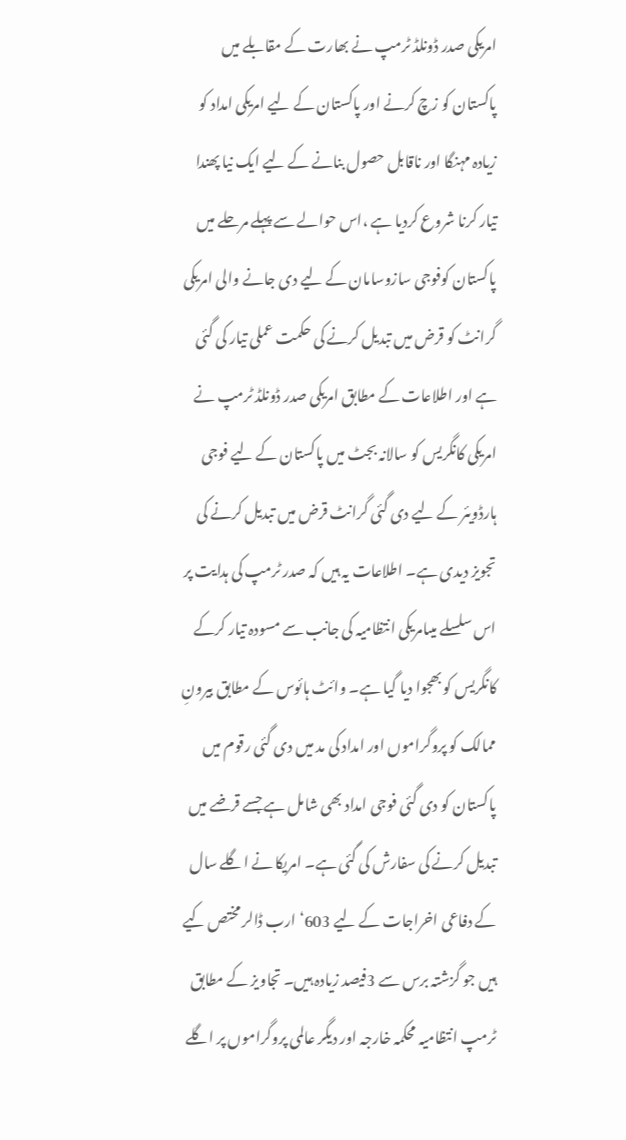امریکی صدر ڈونلڈ ٹرمپ نے بھارت کے مقابلے میں پاکستان کو زچ کرنے اور پاکستان کے لیے امریکی امداد کو زیادہ مہنگا اور ناقابل حصول بنانے کے لیے ایک نیا پھندا تیار کرنا شروع کردیا ہے ،اس حوالے سے پہلے مرحلے میں پاکستان کوفوجی سازوسامان کے لیے دی جانے والی امریکی گرانٹ کو قرض میں تبدیل کرنے کی حکمت عملی تیار کی گئی ہے اور اطلاعات کے مطابق امریکی صدر ڈونلڈ ٹرمپ نے امریکی کانگریس کو سالانہ بجٹ میں پاکستان کے لیے فوجی ہارڈویئر کے لیے دی گئی گرانٹ قرض میں تبدیل کرنے کی تجویز دیدی ہے۔ اطلاعات یہ ہیں کہ صدر ٹرمپ کی ہدایت پر اس سلسلے میںامریکی انتظامیہ کی جانب سے مسودہ تیار کرکے کانگریس کو بھجوا دیا گیا ہے۔ وائٹ ہائوس کے مطابق بیرونِ ممالک کو پروگراموں اور امداد کی مد میں دی گئی رقوم میں پاکستان کو دی گئی فوجی امداد بھی شامل ہے جسے قرضے میں تبدیل کرنے کی سفارش کی گئی ہے۔ امریکا نے اگلے سال کے دفاعی اخراجات کے لیے 603‘ ارب ڈالر مختص کیے ہیں جو گزشتہ برس سے 3فیصد زیادہ ہیں۔ تجاویز کے مطابق ٹرمپ انتظامیہ محکمہ خارجہ اور دیگر عالمی پروگراموں پر اگلے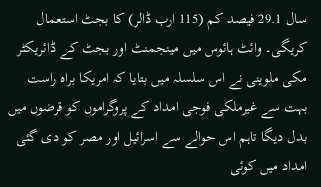سال 29.1 فیصد کم (115 ارب ڈالر) کا بجٹ استعمال کریگی۔ وائٹ ہائوس میں مینجمنٹ اور بجٹ کے ڈائریکٹر مکی ملوینی نے اس سلسلہ میں بتایا کہ امریکا براہ راست بہت سے غیرملکی فوجی امداد کے پروگراموں کو قرضوں میں بدل دیگا تاہم اس حوالے سے اسرائیل اور مصر کو دی گئی امداد میں کوئی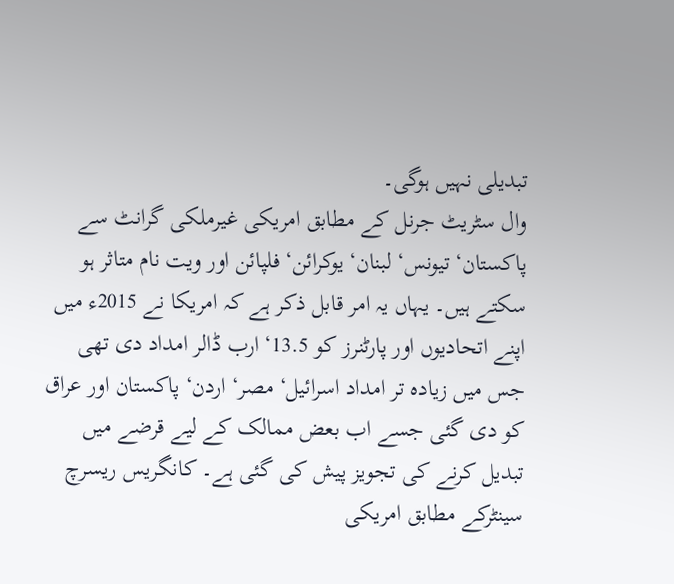تبدیلی نہیں ہوگی۔
وال سٹریٹ جرنل کے مطابق امریکی غیرملکی گرانٹ سے پاکستان‘ تیونس‘ لبنان‘ یوکرائن‘ فلپائن اور ویت نام متاثر ہو سکتے ہیں۔ یہاں یہ امر قابل ذکر ہے کہ امریکا نے 2015ء میں اپنے اتحادیوں اور پارٹنرز کو 13.5‘ ارب ڈالر امداد دی تھی جس میں زیادہ تر امداد اسرائیل‘ مصر‘ اردن‘ پاکستان اور عراق کو دی گئی جسے اب بعض ممالک کے لیے قرضے میں تبدیل کرنے کی تجویز پیش کی گئی ہے۔ کانگریس ریسرچ سینٹرکے مطابق امریکی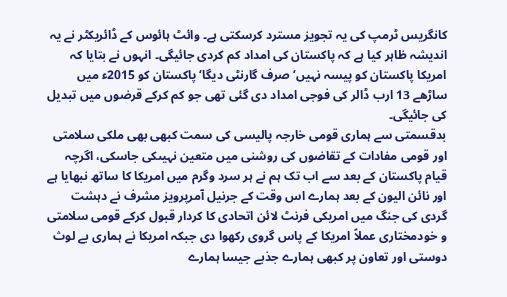کانگریس ٹرمپ کی یہ تجویز مسترد کرسکتی ہے۔ وائٹ ہائوس کے ڈائریکٹر نے یہ اندیشہ ظاہر کیا ہے کہ پاکستان کی امداد کم کردی جائیگی۔ انہوں نے بتایا کہ امریکا پاکستان کو پیسہ نہیں‘ صرف گارنٹی دیگا‘ پاکستان کو 2015ء میں ساڑھے 13 ارب ڈالر کی فوجی امداد دی گئی تھی جو کم کرکے قرضوں میں تبدیل کی جائیگی۔
بدقسمتی سے ہماری قومی خارجہ پالیسی کی سمت کبھی بھی ملکی سلامتی اور قومی مفادات کے تقاضوں کی روشنی میں متعین نہیںکی جاسکی، اگرچہ قیام پاکستان کے بعد سے اب تک ہم نے ہر سرد وگرم میں امریکا کا ساتھ نبھایا ہے اور نائن الیون کے بعد ہمارے اس وقت کے جرنیل آمرپرویز مشرف نے دہشت گردی کی جنگ میں امریکی فرنٹ لائن اتحادی کا کردار قبول کرکے قومی سلامتی و خودمختاری عملاً امریکا کے پاس گروی رکھوا دی جبکہ امریکا نے ہماری بے لوث دوستی اور تعاون پر کبھی ہمارے جذبے جیسا ہمارے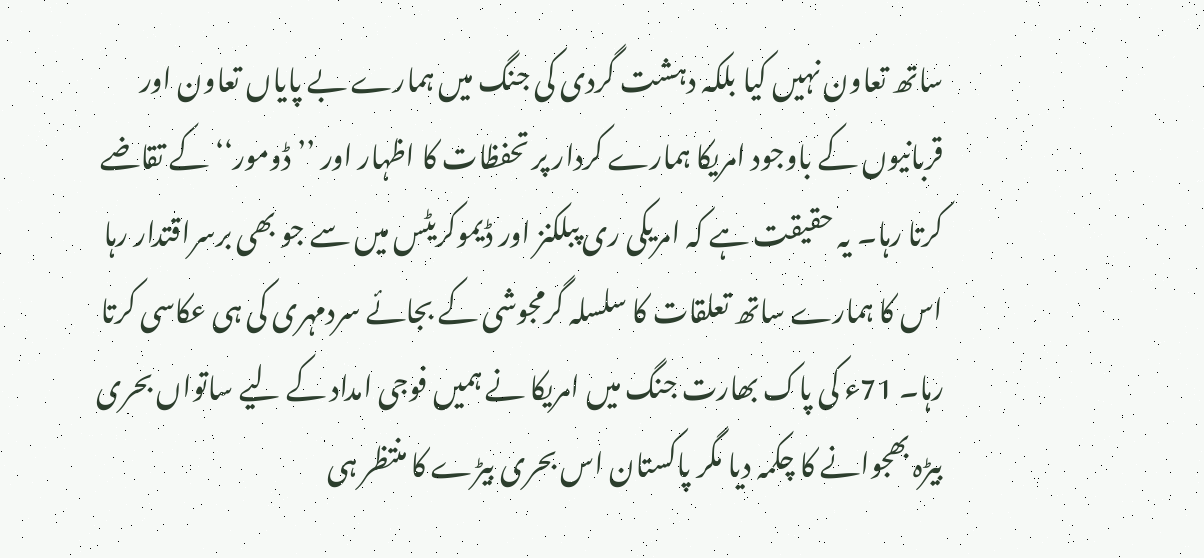ساتھ تعاون نہیں کیا بلکہ دہشت گردی کی جنگ میں ہمارے بے پایاں تعاون اور قربانیوں کے باوجود امریکا ہمارے کردار پر تحفظات کا اظہار اور ’’ڈومور‘‘ کے تقاضے کرتا رہا۔ یہ حقیقت ہے کہ امریکی ری پبلکنز اور ڈیموکریٹس میں سے جو بھی برسراقتدار رہا اس کا ہمارے ساتھ تعلقات کا سلسلہ گرمجوشی کے بجائے سردمہری کی ہی عکاسی کرتا رہا۔ 71ء کی پاک بھارت جنگ میں امریکا نے ہمیں فوجی امداد کے لیے ساتواں بحری بیڑہ بھجوانے کا چکمہ دیا مگر پاکستان اس بحری بیڑے کا منتظر ہی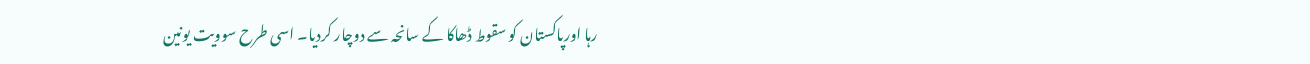رہا اورپاکستان کو سقوط ڈھاکا کے سانحہ سے دوچار کردیا۔ اسی طرح سوویت یونین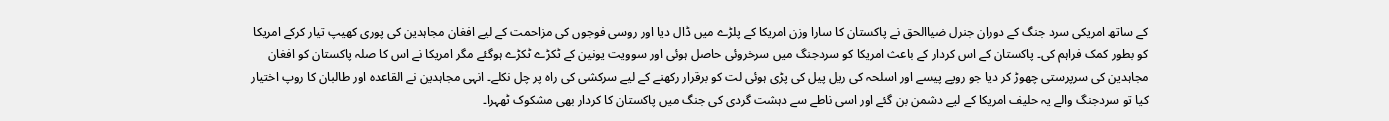کے ساتھ امریکی سرد جنگ کے دوران جنرل ضیاالحق نے پاکستان کا سارا وزن امریکا کے پلڑے میں ڈال دیا اور روسی فوجوں کی مزاحمت کے لیے افغان مجاہدین کی پوری کھیپ تیار کرکے امریکا کو بطور کمک فراہم کی۔ پاکستان کے اس کردار کے باعث امریکا کو سردجنگ میں سرخروئی حاصل ہوئی اور سوویت یونین کے ٹکڑے ٹکڑے ہوگئے مگر امریکا نے اس کا صلہ پاکستان کو افغان مجاہدین کی سرپرستی چھوڑ کر دیا جو روپے پیسے اور اسلحہ کی ریل پیل کی پڑی ہوئی لت کو برقرار رکھنے کے لیے سرکشی کی راہ پر چل نکلے۔ انہی مجاہدین نے القاعدہ اور طالبان کا روپ اختیار کیا تو سردجنگ والے یہ حلیف امریکا کے لیے دشمن بن گئے اور اسی ناطے سے دہشت گردی کی جنگ میں پاکستان کا کردار بھی مشکوک ٹھہرا۔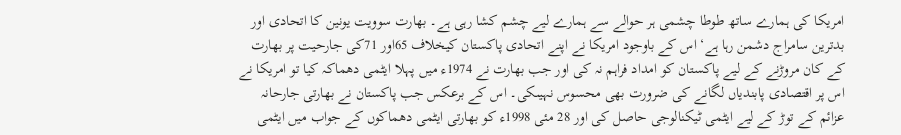امریکا کی ہمارے ساتھ طوطا چشمی ہر حوالے سے ہمارے لیے چشم کشا رہی ہے۔ بھارت سوویت یونین کا اتحادی اور بدترین سامراج دشمن رہا ہے‘ اس کے باوجود امریکا نے اپنے اتحادی پاکستان کیخلاف 65اور 71کی جارحیت پر بھارت کے کان مروڑنے کے لیے پاکستان کو امداد فراہم نہ کی اور جب بھارت نے 1974ء میں پہلا ایٹمی دھماکہ کیا تو امریکا نے اس پر اقتصادی پابندیاں لگانے کی ضرورت بھی محسوس نہیںکی۔ اس کے برعکس جب پاکستان نے بھارتی جارحانہ عزائم کے توڑ کے لیے ایٹمی ٹیکنالوجی حاصل کی اور 28 مئی 1998ء کو بھارتی ایٹمی دھماکوں کے جواب میں ایٹمی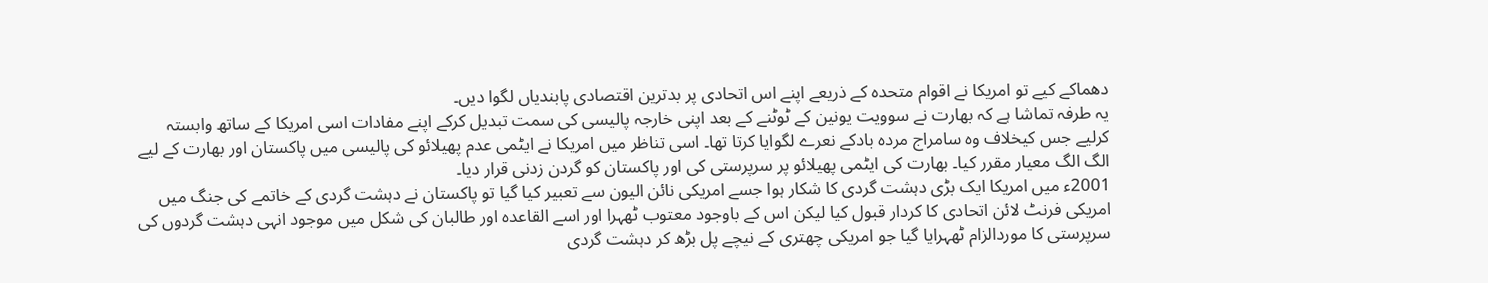دھماکے کیے تو امریکا نے اقوام متحدہ کے ذریعے اپنے اس اتحادی پر بدترین اقتصادی پابندیاں لگوا دیں۔
یہ طرفہ تماشا ہے کہ بھارت نے سوویت یونین کے ٹوٹنے کے بعد اپنی خارجہ پالیسی کی سمت تبدیل کرکے اپنے مفادات اسی امریکا کے ساتھ وابستہ کرلیے جس کیخلاف وہ سامراج مردہ بادکے نعرے لگوایا کرتا تھا۔ اسی تناظر میں امریکا نے ایٹمی عدم پھیلائو کی پالیسی میں پاکستان اور بھارت کے لیے الگ الگ معیار مقرر کیا۔ بھارت کی ایٹمی پھیلائو پر سرپرستی کی اور پاکستان کو گردن زدنی قرار دیا۔
2001ء میں امریکا ایک بڑی دہشت گردی کا شکار ہوا جسے امریکی نائن الیون سے تعبیر کیا گیا تو پاکستان نے دہشت گردی کے خاتمے کی جنگ میں امریکی فرنٹ لائن اتحادی کا کردار قبول کیا لیکن اس کے باوجود معتوب ٹھہرا اور اسے القاعدہ اور طالبان کی شکل میں موجود انہی دہشت گردوں کی سرپرستی کا موردالزام ٹھہرایا گیا جو امریکی چھتری کے نیچے پل بڑھ کر دہشت گردی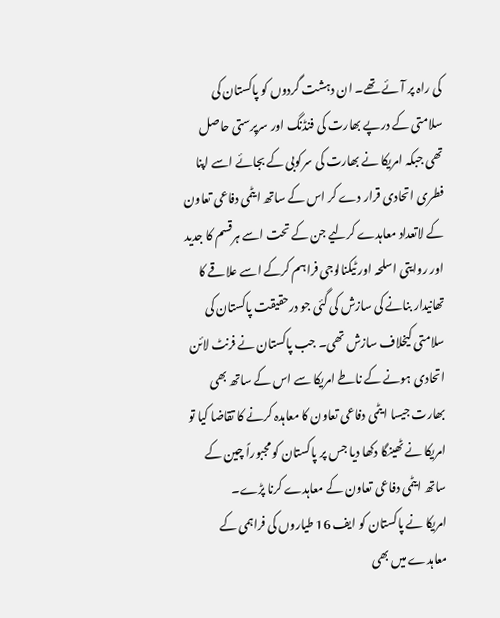کی راہ پر آئے تھے۔ ان دہشت گردوں کو پاکستان کی سلامتی کے درپے بھارت کی فنڈنگ اور سرپرستی حاصل تھی جبکہ امریکا نے بھارت کی سرکوبی کے بجائے اسے اپنا فطری اتحادی قرار دے کر اس کے ساتھ ایٹمی دفاعی تعاون کے لاتعداد معاہدے کرلیے جن کے تحت اسے ہرقسم کا جدید اور روایتی اسلحہ اور ٹیکنالوجی فراہم کرکے اسے علاقے کا تھانیدار بنانے کی سازش کی گئی جو درحقیقت پاکستان کی سلامتی کیخلاف سازش تھی۔ جب پاکستان نے فرنٹ لائن اتحادی ہونے کے ناطے امریکا سے اس کے ساتھ بھی بھارت جیسا ایٹمی دفاعی تعاون کا معاہدہ کرنے کا تقاضا کیا تو امریکا نے ٹھینگا دکھا دیا جس پر پاکستان کو مجبوراً چین کے ساتھ ایٹمی دفاعی تعاون کے معاہدے کرنا پڑے۔
امریکا نے پاکستان کو ایف 16 طیاروں کی فراہمی کے معاہدے میں بھی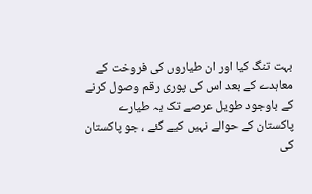بہت تنگ کیا اور ان طیاروں کی فروخت کے معاہدے کے بعد اس کی پوری رقم وصول کرنے کے باوجود طویل عرصے تک یہ طیارے پاکستان کے حوالے نہیں کیے گئے ، جو پاکستان کی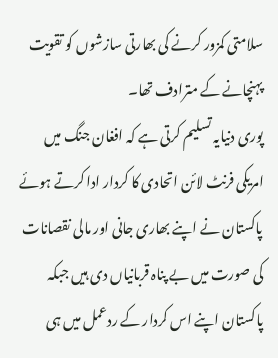سلامتی کمزور کرنے کی بھارتی سازشوں کو تقویت پہنچانے کے مترادف تھا۔
پوری دنیایہ تسلیم کرتی ہے کہ افغان جنگ میں امریکی فرنٹ لائن اتحادی کا کردار ادا کرتے ہوئے پاکستان نے اپنے بھاری جانی اور مالی نقصانات کی صورت میں بے پناہ قربانیاں دی ہیں جبکہ پاکستان اپنے اس کردار کے ردعمل میں ہی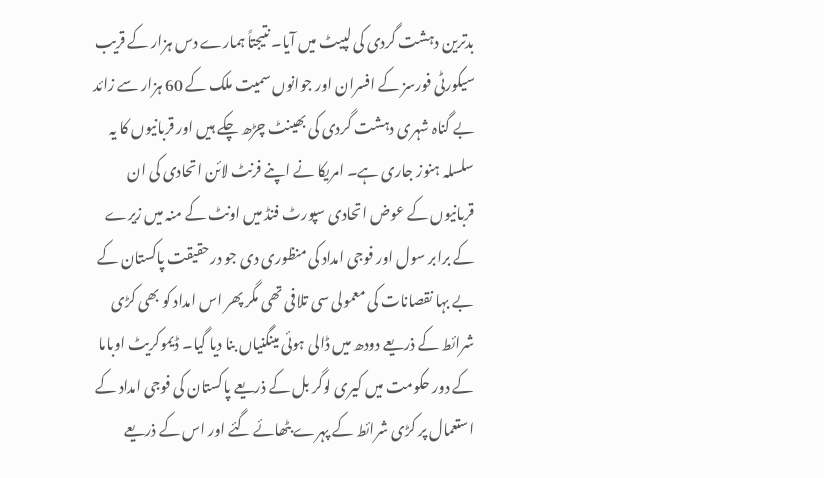بدترین دہشت گردی کی لپیٹ میں آیا۔ نتیجتاً ہمارے دس ہزار کے قریب سیکورٹی فورسز کے افسران اور جوانوں سمیت ملک کے 60 ہزار سے زائد بے گناہ شہری دہشت گردی کی بھینٹ چڑھ چکے ہیں اور قربانیوں کا یہ سلسلہ ہنوز جاری ہے۔ امریکا نے اپنے فرنٹ لائن اتحادی کی ان قربانیوں کے عوض اتحادی سپورٹ فنڈ میں اونٹ کے منہ میں زیرے کے برابر سول اور فوجی امداد کی منظوری دی جو درحقیقت پاکستان کے بے بہا نقصانات کی معمولی سی تلافی تھی مگر پھر اس امداد کو بھی کڑی شرائط کے ذریعے دودھ میں ڈالی ہوئی مینگنیاں بنا دیا گیا۔ ڈیموکریٹ اوباما کے دور حکومت میں کیری لوگر بل کے ذریعے پاکستان کی فوجی امداد کے استعمال پر کڑی شرائط کے پہرے بٹھائے گئے اور اس کے ذریعے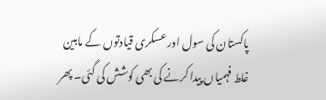پاکستان کی سول اور عسکری قیادتوں کے مابین غلط فہمیاں پیدا کرنے کی بھی کوشش کی گئی۔ پھر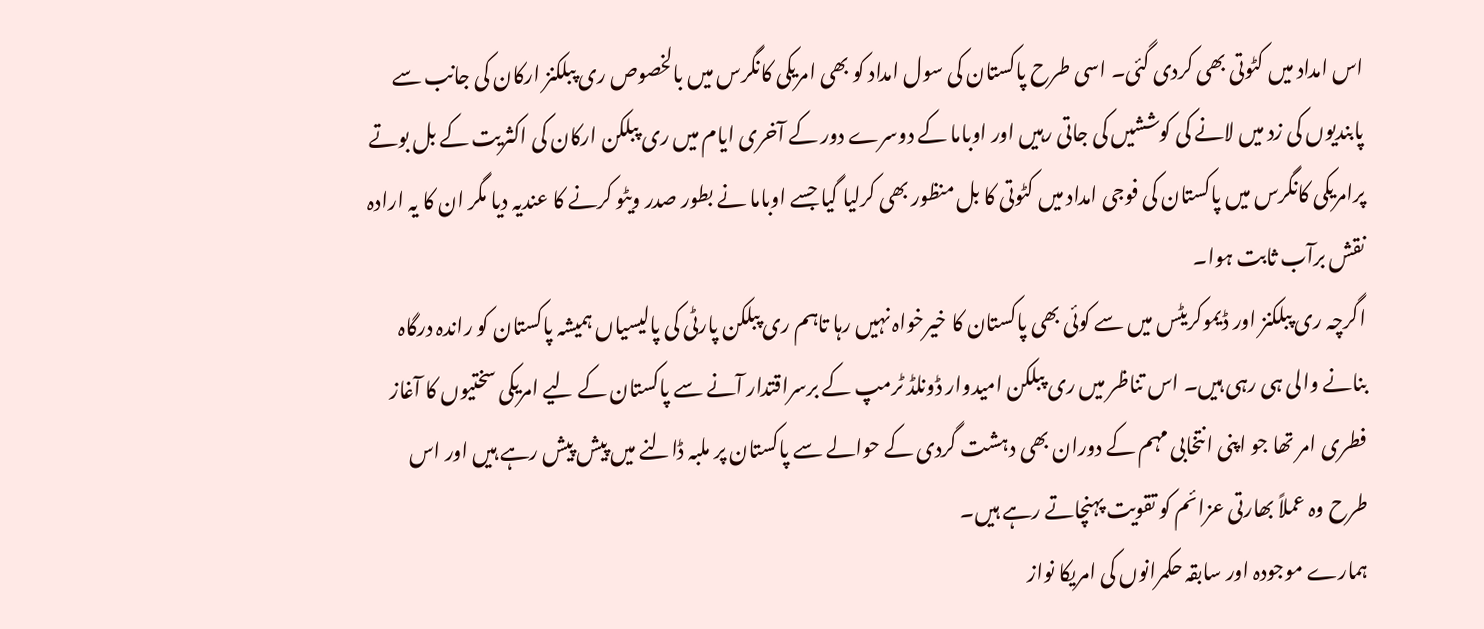اس امداد میں کٹوتی بھی کردی گئی۔ اسی طرح پاکستان کی سول امداد کو بھی امریکی کانگرس میں بالخصوص ری پبلکنز ارکان کی جانب سے پابندیوں کی زد میں لانے کی کوششیں کی جاتی رہیں اور اوباما کے دوسرے دور کے آخری ایام میں ری پبلکن ارکان کی اکثریت کے بل بوتے پرامریکی کانگرس میں پاکستان کی فوجی امداد میں کٹوتی کا بل منظور بھی کرلیا گیا جسے اوباما نے بطور صدر ویٹو کرنے کا عندیہ دیا مگر ان کا یہ ارادہ نقش برآب ثابت ہوا۔
اگرچہ ری پبلکنز اور ڈیموکریٹس میں سے کوئی بھی پاکستان کا خیرخواہ نہیں رہا تاہم ری پبلکن پارٹی کی پالیسیاں ہمیشہ پاکستان کو راندہ درگاہ بنانے والی ہی رہی ہیں۔ اس تناظر میں ری پبلکن امیدوار ڈونلڈ ٹرمپ کے برسراقتدار آنے سے پاکستان کے لیے امریکی سختیوں کا آغاز فطری امر تھا جو اپنی انتخابی مہم کے دوران بھی دہشت گردی کے حوالے سے پاکستان پر ملبہ ڈالنے میں پیش پیش رہے ہیں اور اس طرح وہ عملاً بھارتی عزائم کو تقویت پہنچاتے رہے ہیں۔
ہمارے موجودہ اور سابقہ حکمرانوں کی امریکا نواز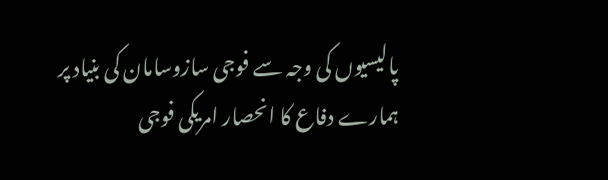پالیسیوں کی وجہ سے فوجی سازوسامان کی بنیاد پر ہمارے دفاع کا انحصار امریکی فوجی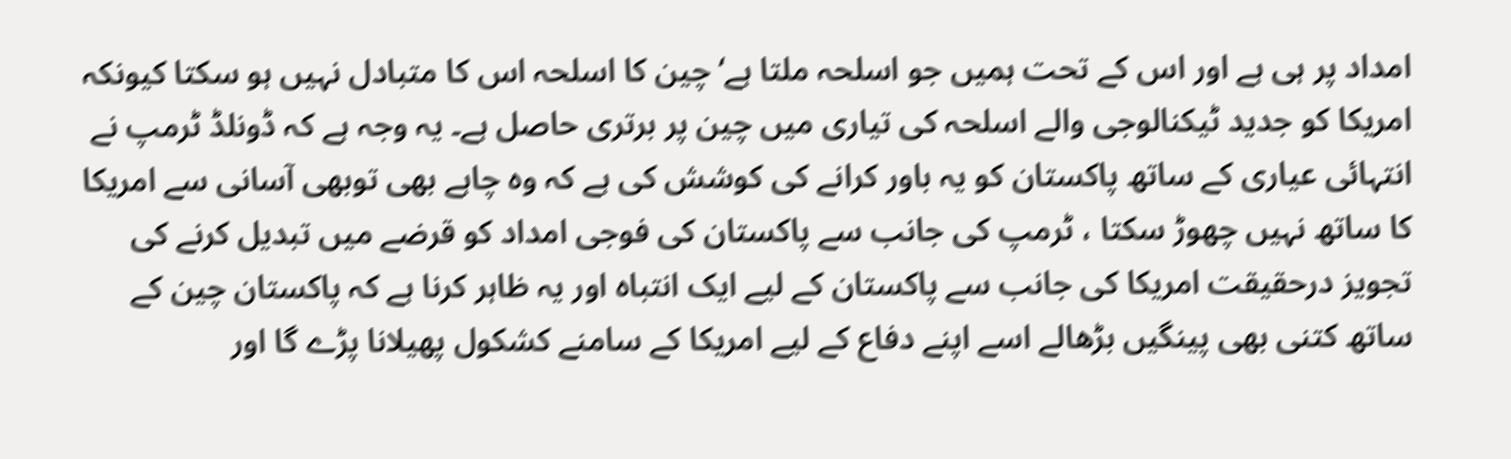امداد پر ہی ہے اور اس کے تحت ہمیں جو اسلحہ ملتا ہے‘ چین کا اسلحہ اس کا متبادل نہیں ہو سکتا کیونکہ امریکا کو جدید ٹیکنالوجی والے اسلحہ کی تیاری میں چین پر برتری حاصل ہے۔ یہ وجہ ہے کہ ڈونلڈ ٹرمپ نے انتہائی عیاری کے ساتھ پاکستان کو یہ باور کرانے کی کوشش کی ہے کہ وہ چاہے بھی توبھی آسانی سے امریکا کا ساتھ نہیں چھوڑ سکتا ، ٹرمپ کی جانب سے پاکستان کی فوجی امداد کو قرضے میں تبدیل کرنے کی تجویز درحقیقت امریکا کی جانب سے پاکستان کے لیے ایک انتباہ اور یہ ظاہر کرنا ہے کہ پاکستان چین کے ساتھ کتنی بھی پینگیں بڑھالے اسے اپنے دفاع کے لیے امریکا کے سامنے کشکول پھیلانا پڑے گا اور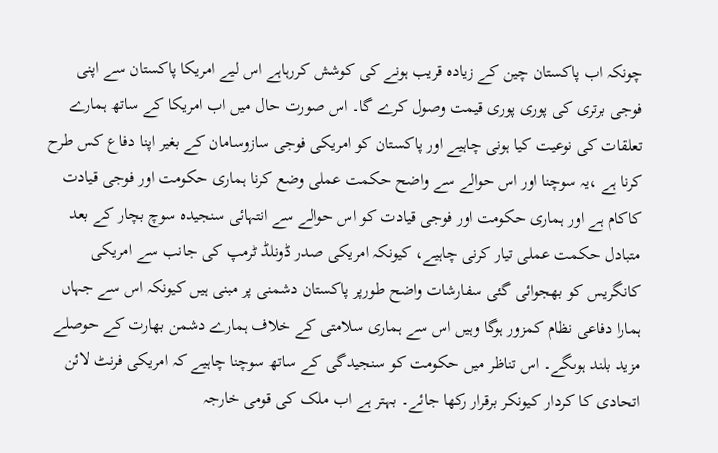چونکہ اب پاکستان چین کے زیادہ قریب ہونے کی کوشش کررہاہے اس لیے امریکا پاکستان سے اپنی فوجی برتری کی پوری پوری قیمت وصول کرے گا۔ اس صورت حال میں اب امریکا کے ساتھ ہمارے تعلقات کی نوعیت کیا ہونی چاہیے اور پاکستان کو امریکی فوجی سازوسامان کے بغیر اپنا دفاع کس طرح کرنا ہے ،یہ سوچنا اور اس حوالے سے واضح حکمت عملی وضع کرنا ہماری حکومت اور فوجی قیادت کاکام ہے اور ہماری حکومت اور فوجی قیادت کو اس حوالے سے انتہائی سنجیدہ سوچ بچار کے بعد متبادل حکمت عملی تیار کرنی چاہیے، کیونکہ امریکی صدر ڈونلڈ ٹرمپ کی جانب سے امریکی کانگریس کو بھجوائی گئی سفارشات واضح طورپر پاکستان دشمنی پر مبنی ہیں کیونکہ اس سے جہاں ہمارا دفاعی نظام کمزور ہوگا وہیں اس سے ہماری سلامتی کے خلاف ہمارے دشمن بھارت کے حوصلے مزید بلند ہوںگے۔ اس تناظر میں حکومت کو سنجیدگی کے ساتھ سوچنا چاہیے کہ امریکی فرنٹ لائن اتحادی کا کردار کیونکر برقرار رکھا جائے۔ بہتر ہے اب ملک کی قومی خارجہ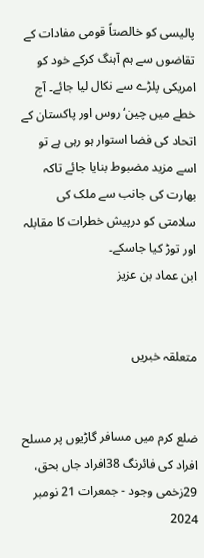پالیسی کو خالصتاً قومی مفادات کے تقاضوں سے ہم آہنگ کرکے خود کو امریکی پلڑے سے نکال لیا جائے۔ آج خطے میں چین‘ روس اور پاکستان کے اتحاد کی فضا استوار ہو رہی ہے تو اسے مزید مضبوط بنایا جائے تاکہ بھارت کی جانب سے ملک کی سلامتی کو درپیش خطرات کا مقابلہ اور توڑ کیا جاسکے۔
ابن عماد بن عزیز


متعلقہ خبریں


ضلع کرم میں مسافر گاڑیوں پر مسلح افراد کی فائرنگ 38افراد جاں بحق، 29زخمی وجود - جمعرات 21 نومبر 2024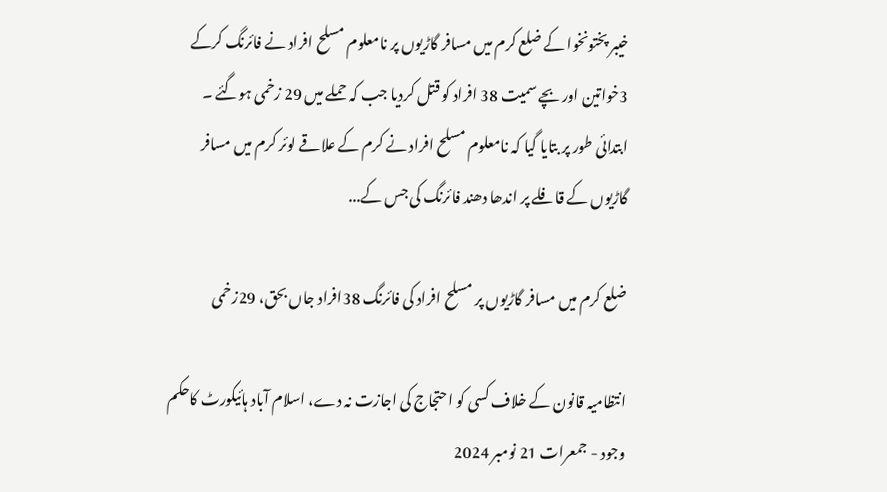خیبر پختونخوا کے ضلع کرم میں مسافر گاڑیوں پر نامعلوم مسلح افراد نے فائرنگ کرکے 3خواتین اور بچے سمیت 38 افراد کو قتل کردیا جب کہ حملے میں 29 زخمی ہوگئے ۔ ابتدائی طور پر بتایا گیا کہ نامعلوم مسلح افراد نے کرم کے علاقے لوئر کرم میں مسافر گاڑیوں کے قافلے پر اندھا دھند فائرنگ کی جس کے...

ضلع کرم میں مسافر گاڑیوں پر مسلح افراد کی فائرنگ 38افراد جاں بحق، 29زخمی

انتظامیہ قانون کے خلاف کسی کو احتجاج کی اجازت نہ دے، اسلام آباد ہائیکورٹ کاحکم وجود - جمعرات 21 نومبر 2024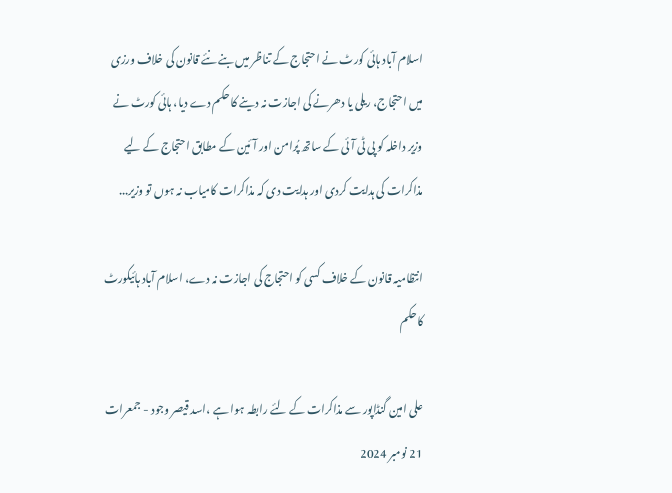اسلام آباد ہائی کورٹ نے احتجاج کے تناظر میں بنے نئے قانون کی خلاف ورزی میں احتجاج، ریلی یا دھرنے کی اجازت نہ دینے کا حکم دے دیا، ہائی کورٹ نے وزیر داخلہ کو پی ٹی آئی کے ساتھ پُرامن اور آئین کے مطابق احتجاج کے لیے مذاکرات کی ہدایت کردی اور ہدایت دی کہ مذاکرات کامیاب نہ ہوں تو وزیر...

انتظامیہ قانون کے خلاف کسی کو احتجاج کی اجازت نہ دے، اسلام آباد ہائیکورٹ کاحکم

علی امین گنڈاپور سے مذاکرات کے لئے رابطہ ہوا ہے ،اسد قیصر وجود - جمعرات 21 نومبر 2024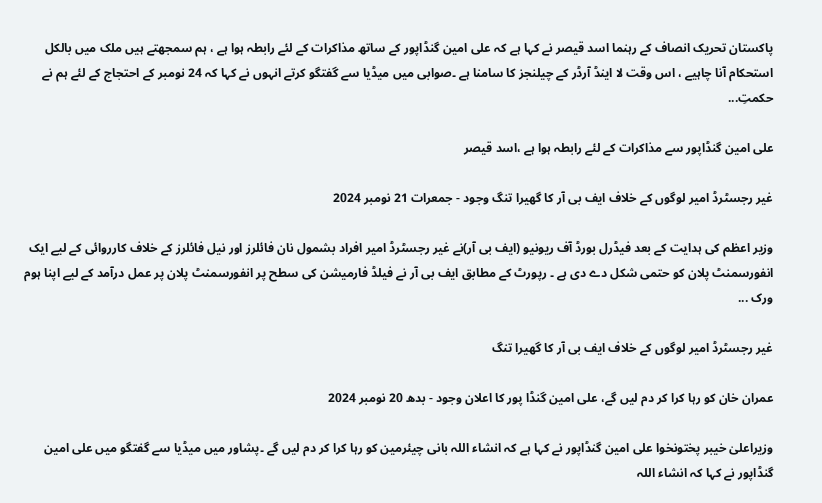پاکستان تحریک انصاف کے رہنما اسد قیصر نے کہا ہے کہ علی امین گنڈاپور کے ساتھ مذاکرات کے لئے رابطہ ہوا ہے ، ہم سمجھتے ہیں ملک میں بالکل استحکام آنا چاہیے ، اس وقت لا اینڈ آرڈر کے چیلنجز کا سامنا ہے ۔صوابی میں میڈیا سے گفتگو کرتے انہوں نے کہا کہ 24 نومبر کے احتجاج کے لئے ہم نے حکمتِ...

علی امین گنڈاپور سے مذاکرات کے لئے رابطہ ہوا ہے ،اسد قیصر

غیر رجسٹرڈ امیر لوگوں کے خلاف ایف بی آر کا گھیرا تنگ وجود - جمعرات 21 نومبر 2024

وزیر اعظم کی ہدایت کے بعد فیڈرل بورڈ آف ریونیو (ایف بی آر)نے غیر رجسٹرڈ امیر افراد بشمول نان فائلرز اور نیل فائلرز کے خلاف کارروائی کے لیے ایک انفورسمنٹ پلان کو حتمی شکل دے دی ہے ۔ رپورٹ کے مطابق ایف بی آر نے فیلڈ فارمیشن کی سطح پر انفورسمنٹ پلان پر عمل درآمد کے لیے اپنا ہوم ورک ...

غیر رجسٹرڈ امیر لوگوں کے خلاف ایف بی آر کا گھیرا تنگ

عمران خان کو رہا کرا کر دم لیں گے، علی امین گنڈا پور کا اعلان وجود - بدھ 20 نومبر 2024

وزیراعلیٰ خیبر پختونخوا علی امین گنڈاپور نے کہا ہے کہ انشاء اللہ بانی چیئرمین کو رہا کرا کر دم لیں گے ۔پشاور میں میڈیا سے گفتگو میں علی امین گنڈاپور نے کہا کہ انشاء اللہ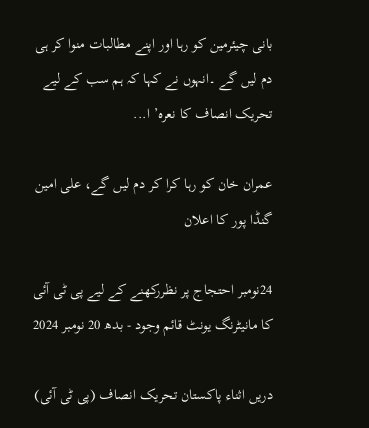بانی چیئرمین کو رہا اور اپنے مطالبات منوا کر ہی دم لیں گے ۔انہوں نے کہا کہ ہم سب کے لیے تحریک انصاف کا نعرہ’ ا...

عمران خان کو رہا کرا کر دم لیں گے، علی امین گنڈا پور کا اعلان

24نومبر احتجاج پر نظررکھنے کے لیے پی ٹی آئی کا مانیٹرنگ یونٹ قائم وجود - بدھ 20 نومبر 2024

دریں اثناء پاکستان تحریک انصاف (پی ٹی آئی)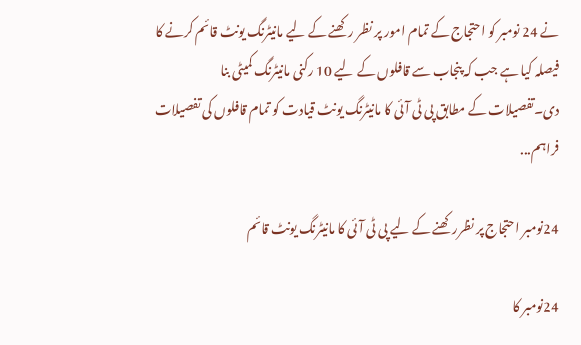نے 24 نومبر کو احتجاج کے تمام امور پر نظر رکھنے کے لیے مانیٹرنگ یونٹ قائم کرنے کا فیصلہ کیا ہے جب کہ پنجاب سے قافلوں کے لیے 10 رکنی مانیٹرنگ کمیٹی بنا دی۔تفصیلات کے مطابق پی ٹی آئی کا مانیٹرنگ یونٹ قیادت کو تمام قافلوں کی تفصیلات فراہم...

24نومبر احتجاج پر نظررکھنے کے لیے پی ٹی آئی کا مانیٹرنگ یونٹ قائم

24نومبر کا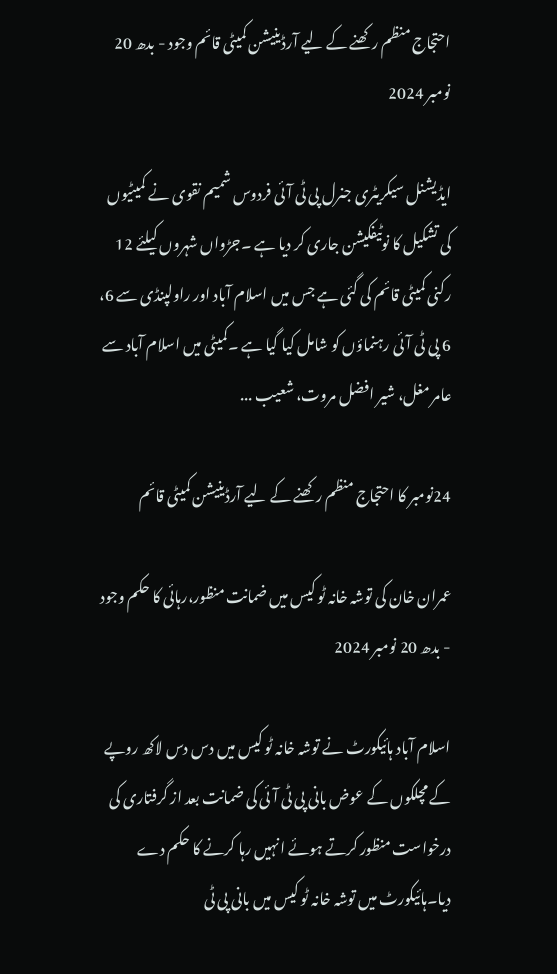احتجاج منظم رکھنے کے لیے آرڈینیشن کمیٹی قائم وجود - بدھ 20 نومبر 2024

ایڈیشنل سیکریٹری جنرل پی ٹی آئی فردوس شمیم نقوی نے کمیٹیوں کی تشکیل کا نوٹیفکیشن جاری کر دیا ہے ۔جڑواں شہروں کیلئے 12 رکنی کمیٹی قائم کی گئی ہے جس میں اسلام آباد اور راولپنڈی سے 6، 6 پی ٹی آئی رہنماؤں کو شامل کیا گیا ہے ۔کمیٹی میں اسلام آباد سے عامر مغل، شیر افضل مروت، شعیب ...

24نومبر کا احتجاج منظم رکھنے کے لیے آرڈینیشن کمیٹی قائم

عمران خان کی توشہ خانہ ٹو کیس میں ضمانت منظور،رہائی کا حکم وجود - بدھ 20 نومبر 2024

اسلام آباد ہائیکورٹ نے توشہ خانہ ٹو کیس میں دس دس لاکھ روپے کے مچلکوں کے عوض بانی پی ٹی آئی کی ضمانت بعد از گرفتاری کی درخواست منظور کرتے ہوئے انہیں رہا کرنے کا حکم دے دیا۔ہائیکورٹ میں توشہ خانہ ٹو کیس میں بانی پی ٹی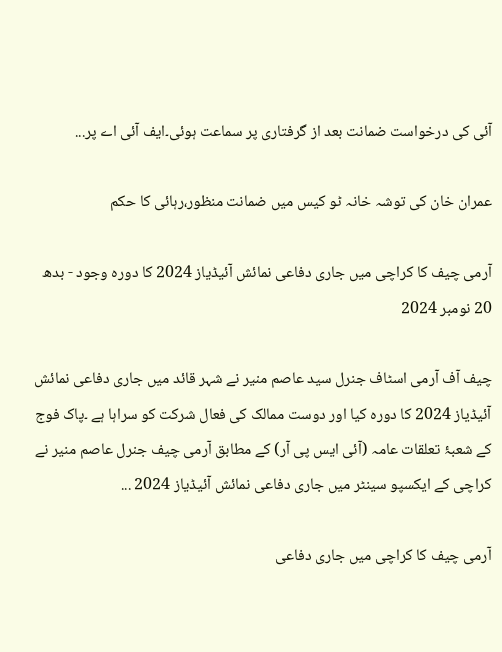آئی کی درخواست ضمانت بعد از گرفتاری پر سماعت ہوئی۔ایف آئی اے پر...

عمران خان کی توشہ خانہ ٹو کیس میں ضمانت منظور،رہائی کا حکم

آرمی چیف کا کراچی میں جاری دفاعی نمائش آئیڈیاز 2024 کا دورہ وجود - بدھ 20 نومبر 2024

چیف آف آرمی اسٹاف جنرل سید عاصم منیر نے شہر قائد میں جاری دفاعی نمائش آئیڈیاز 2024 کا دورہ کیا اور دوست ممالک کی فعال شرکت کو سراہا ہے ۔پاک فوج کے شعبۂ تعلقات عامہ (آئی ایس پی آر) کے مطابق آرمی چیف جنرل عاصم منیر نے کراچی کے ایکسپو سینٹر میں جاری دفاعی نمائش آئیڈیاز 2024 ...

آرمی چیف کا کراچی میں جاری دفاعی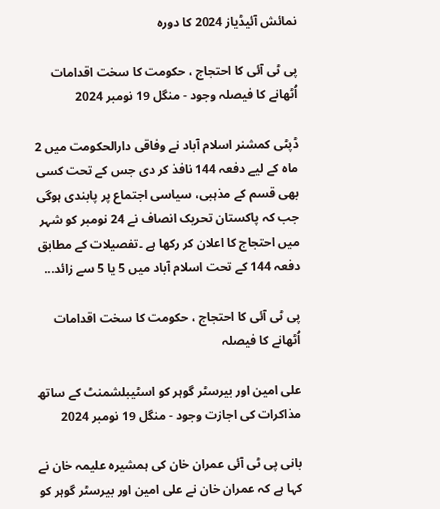نمائش آئیڈیاز 2024 کا دورہ

پی ٹی آئی کا احتجاج ، حکومت کا سخت اقدامات اُٹھانے کا فیصلہ وجود - منگل 19 نومبر 2024

ڈپٹی کمشنر اسلام آباد نے وفاقی دارالحکومت میں 2 ماہ کے لیے دفعہ 144 نافذ کر دی جس کے تحت کسی بھی قسم کے مذہبی، سیاسی اجتماع پر پابندی ہوگی جب کہ پاکستان تحریک انصاف نے 24 نومبر کو شہر میں احتجاج کا اعلان کر رکھا ہے ۔تفصیلات کے مطابق دفعہ 144 کے تحت اسلام آباد میں 5 یا 5 سے زائد...

پی ٹی آئی کا احتجاج ، حکومت کا سخت اقدامات اُٹھانے کا فیصلہ

علی امین اور بیرسٹر گوہر کو اسٹیبلشمنٹ کے ساتھ مذاکرات کی اجازت وجود - منگل 19 نومبر 2024

بانی پی ٹی آئی عمران خان کی ہمشیرہ علیمہ خان نے کہا ہے کہ عمران خان نے علی امین اور بیرسٹر گوہر کو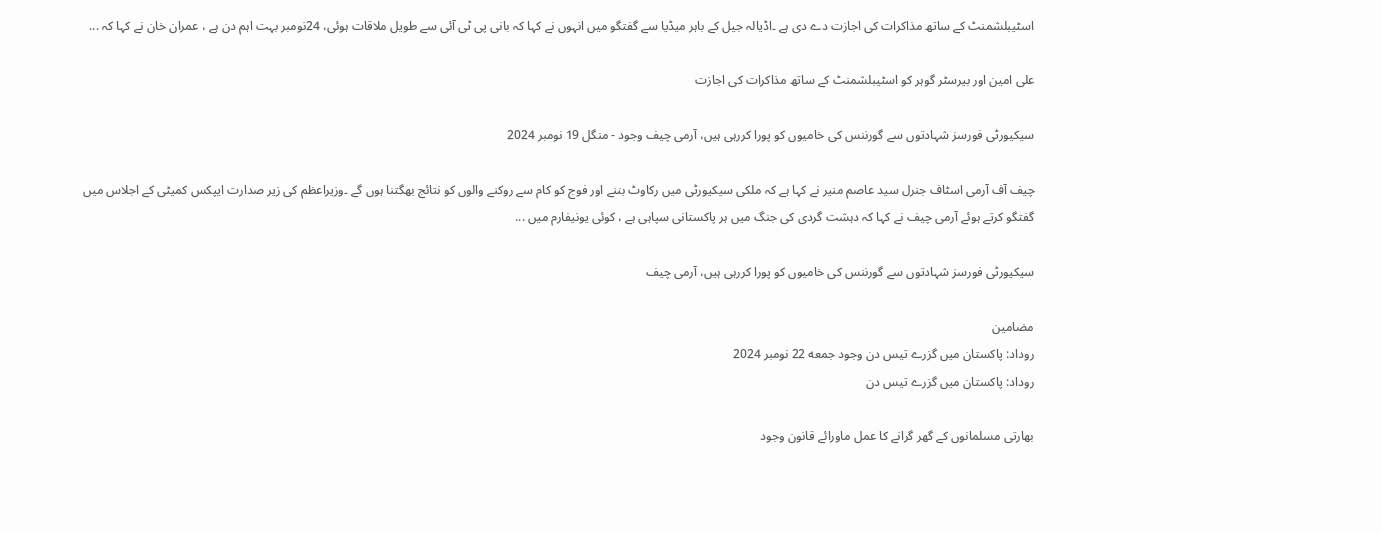اسٹیبلشمنٹ کے ساتھ مذاکرات کی اجازت دے دی ہے ۔اڈیالہ جیل کے باہر میڈیا سے گفتگو میں انہوں نے کہا کہ بانی پی ٹی آئی سے طویل ملاقات ہوئی، 24نومبر بہت اہم دن ہے ، عمران خان نے کہا کہ ...

علی امین اور بیرسٹر گوہر کو اسٹیبلشمنٹ کے ساتھ مذاکرات کی اجازت

سیکیورٹی فورسز شہادتوں سے گورننس کی خامیوں کو پورا کررہی ہیں، آرمی چیف وجود - منگل 19 نومبر 2024

چیف آف آرمی اسٹاف جنرل سید عاصم منیر نے کہا ہے کہ ملکی سیکیورٹی میں رکاوٹ بننے اور فوج کو کام سے روکنے والوں کو نتائج بھگتنا ہوں گے ۔وزیراعظم کی زیر صدارت ایپکس کمیٹی کے اجلاس میں گفتگو کرتے ہوئے آرمی چیف نے کہا کہ دہشت گردی کی جنگ میں ہر پاکستانی سپاہی ہے ، کوئی یونیفارم میں ...

سیکیورٹی فورسز شہادتوں سے گورننس کی خامیوں کو پورا کررہی ہیں، آرمی چیف

مضامین
روداد: پاکستان میں گزرے تیس دن وجود جمعه 22 نومبر 2024
روداد: پاکستان میں گزرے تیس دن

بھارتی مسلمانوں کے گھر گرانے کا عمل ماورائے قانون وجود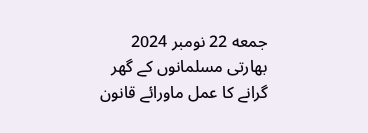جمعه 22 نومبر 2024
بھارتی مسلمانوں کے گھر گرانے کا عمل ماورائے قانون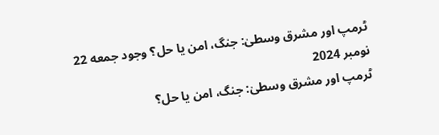ٹرمپ اور مشرق وسطیٰ: جنگ، امن یا حل؟ وجود جمعه 22 نومبر 2024
ٹرمپ اور مشرق وسطیٰ: جنگ، امن یا حل؟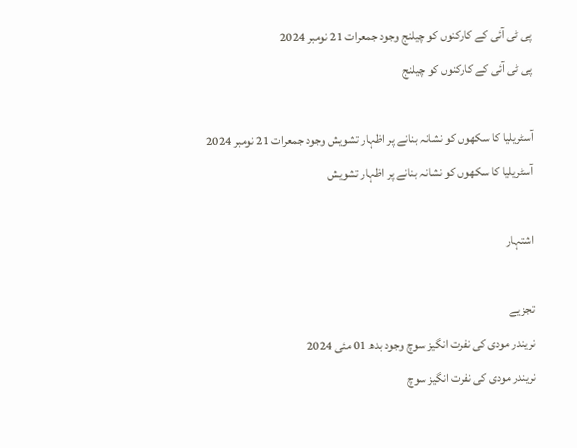پی ٹی آئی کے کارکنوں کو چیلنج وجود جمعرات 21 نومبر 2024
پی ٹی آئی کے کارکنوں کو چیلنج

آسٹریلیا کا سکھوں کو نشانہ بنانے پر اظہار تشویش وجود جمعرات 21 نومبر 2024
آسٹریلیا کا سکھوں کو نشانہ بنانے پر اظہار تشویش

اشتہار

تجزیے
نریندر مودی کی نفرت انگیز سوچ وجود بدھ 01 مئی 2024
نریندر مودی کی نفرت انگیز سوچ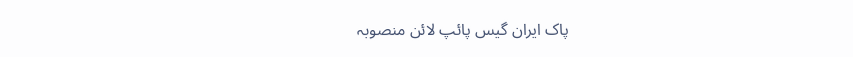پاک ایران گیس پائپ لائن منصوبہ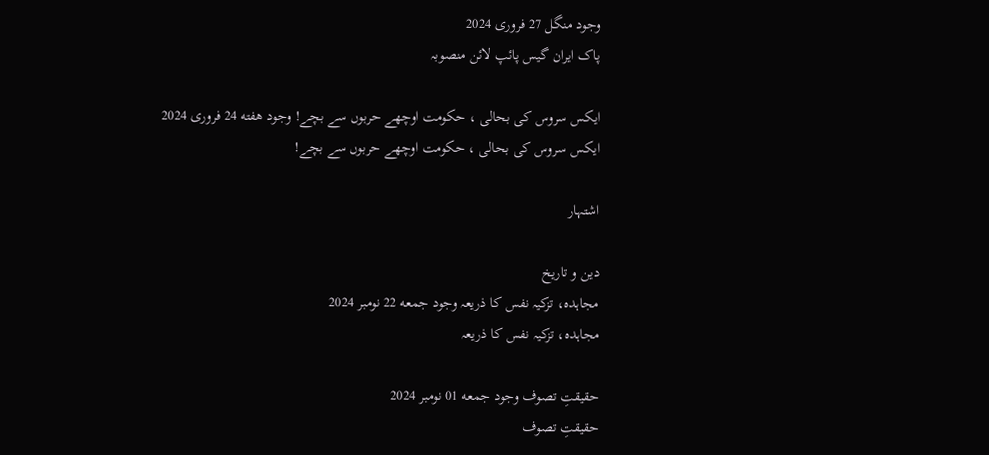وجود منگل 27 فروری 2024
پاک ایران گیس پائپ لائن منصوبہ

ایکس سروس کی بحالی ، حکومت اوچھے حربوں سے بچے! وجود هفته 24 فروری 2024
ایکس سروس کی بحالی ، حکومت اوچھے حربوں سے بچے!

اشتہار

دین و تاریخ
مجاہدہ، تزکیہ نفس کا ذریعہ وجود جمعه 22 نومبر 2024
مجاہدہ، تزکیہ نفس کا ذریعہ

حقیقتِ تصوف وجود جمعه 01 نومبر 2024
حقیقتِ تصوف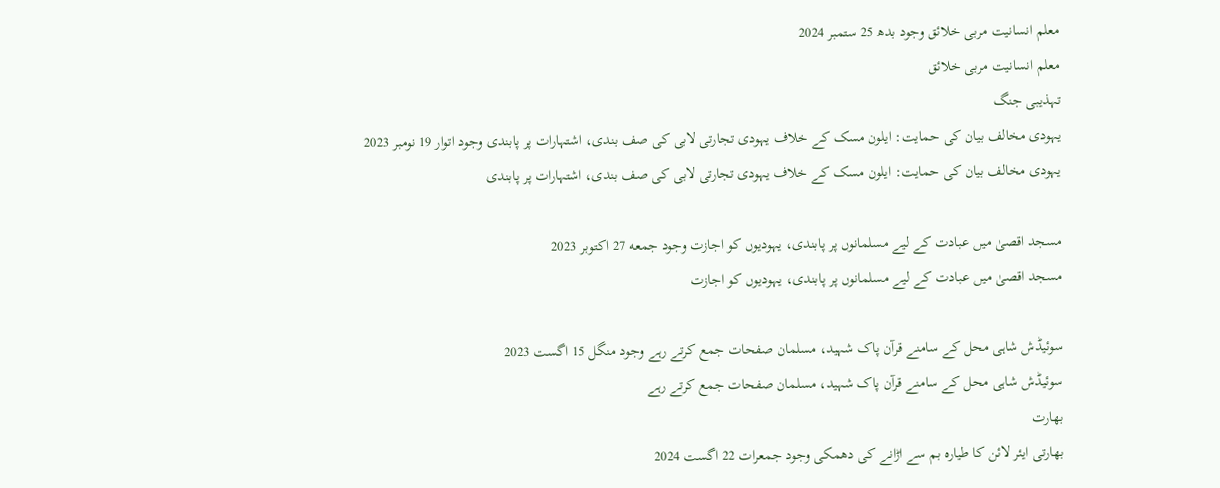معلم انسانیت مربی خلائق وجود بدھ 25 ستمبر 2024
معلم انسانیت مربی خلائق
تہذیبی جنگ
یہودی مخالف بیان کی حمایت: ایلون مسک کے خلاف یہودی تجارتی لابی کی صف بندی، اشتہارات پر پابندی وجود اتوار 19 نومبر 2023
یہودی مخالف بیان کی حمایت: ایلون مسک کے خلاف یہودی تجارتی لابی کی صف بندی، اشتہارات پر پابندی

مسجد اقصیٰ میں عبادت کے لیے مسلمانوں پر پابندی، یہودیوں کو اجازت وجود جمعه 27 اکتوبر 2023
مسجد اقصیٰ میں عبادت کے لیے مسلمانوں پر پابندی، یہودیوں کو اجازت

سوئیڈش شاہی محل کے سامنے قرآن پاک شہید، مسلمان صفحات جمع کرتے رہے وجود منگل 15 اگست 2023
سوئیڈش شاہی محل کے سامنے قرآن پاک شہید، مسلمان صفحات جمع کرتے رہے
بھارت
بھارتی ایئر لائن کا طیارہ بم سے اڑانے کی دھمکی وجود جمعرات 22 اگست 2024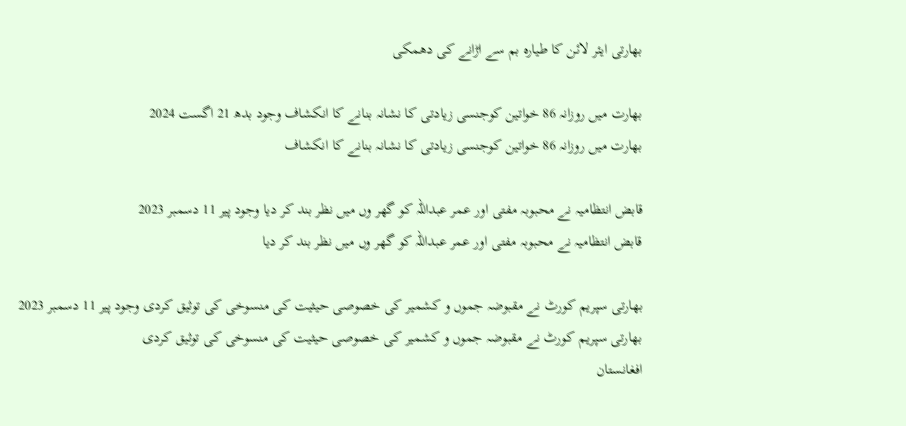بھارتی ایئر لائن کا طیارہ بم سے اڑانے کی دھمکی

بھارت میں روزانہ 86 خواتین کوجنسی زیادتی کا نشانہ بنانے کا انکشاف وجود بدھ 21 اگست 2024
بھارت میں روزانہ 86 خواتین کوجنسی زیادتی کا نشانہ بنانے کا انکشاف

قابض انتظامیہ نے محبوبہ مفتی اور عمر عبداللہ کو گھر وں میں نظر بند کر دیا وجود پیر 11 دسمبر 2023
قابض انتظامیہ نے محبوبہ مفتی اور عمر عبداللہ کو گھر وں میں نظر بند کر دیا

بھارتی سپریم کورٹ نے مقبوضہ جموں و کشمیر کی خصوصی حیثیت کی منسوخی کی توثیق کردی وجود پیر 11 دسمبر 2023
بھارتی سپریم کورٹ نے مقبوضہ جموں و کشمیر کی خصوصی حیثیت کی منسوخی کی توثیق کردی
افغانستان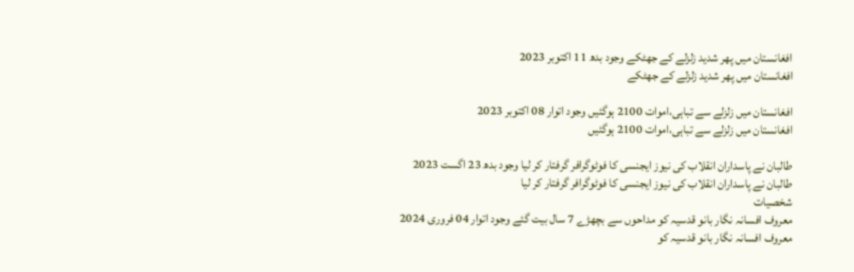افغانستان میں پھر شدید زلزلے کے جھٹکے وجود بدھ 11 اکتوبر 2023
افغانستان میں پھر شدید زلزلے کے جھٹکے

افغانستان میں زلزلے سے تباہی،اموات 2100 ہوگئیں وجود اتوار 08 اکتوبر 2023
افغانستان میں زلزلے سے تباہی،اموات 2100 ہوگئیں

طالبان نے پاسداران انقلاب کی نیوز ایجنسی کا فوٹوگرافر گرفتار کر لیا وجود بدھ 23 اگست 2023
طالبان نے پاسداران انقلاب کی نیوز ایجنسی کا فوٹوگرافر گرفتار کر لیا
شخصیات
معروف افسانہ نگار بانو قدسیہ کو مداحوں سے بچھڑے 7 سال بیت گئے وجود اتوار 04 فروری 2024
معروف افسانہ نگار بانو قدسیہ کو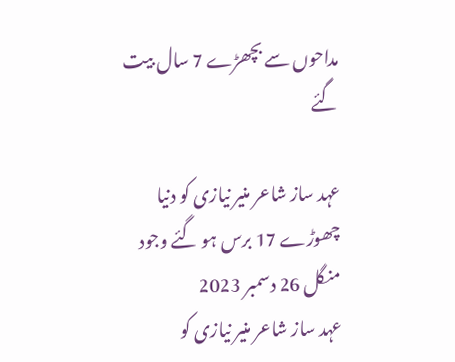مداحوں سے بچھڑے 7 سال بیت گئے

عہد ساز شاعر منیر نیازی کو دنیا چھوڑے 17 برس ہو گئے وجود منگل 26 دسمبر 2023
عہد ساز شاعر منیر نیازی کو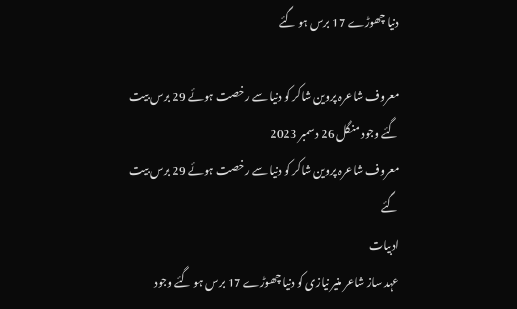دنیا چھوڑے 17 برس ہو گئے

معروف شاعرہ پروین شاکر کو دنیا سے رخصت ہوئے 29 برس بیت گئے وجود منگل 26 دسمبر 2023
معروف شاعرہ پروین شاکر کو دنیا سے رخصت ہوئے 29 برس بیت گئے
ادبیات
عہد ساز شاعر منیر نیازی کو دنیا چھوڑے 17 برس ہو گئے وجود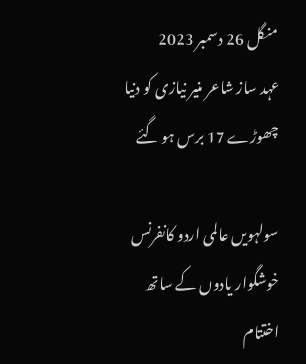منگل 26 دسمبر 2023
عہد ساز شاعر منیر نیازی کو دنیا چھوڑے 17 برس ہو گئے

سولہویں عالمی اردو کانفرنس خوشگوار یادوں کے ساتھ اختتام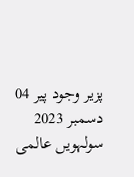پزیر وجود پیر 04 دسمبر 2023
سولہویں عالمی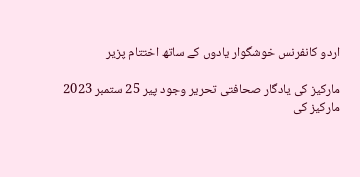اردو کانفرنس خوشگوار یادوں کے ساتھ اختتام پزیر

مارکیز کی یادگار صحافتی تحریر وجود پیر 25 ستمبر 2023
مارکیز کی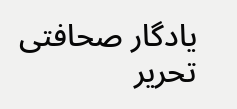یادگار صحافتی تحریر